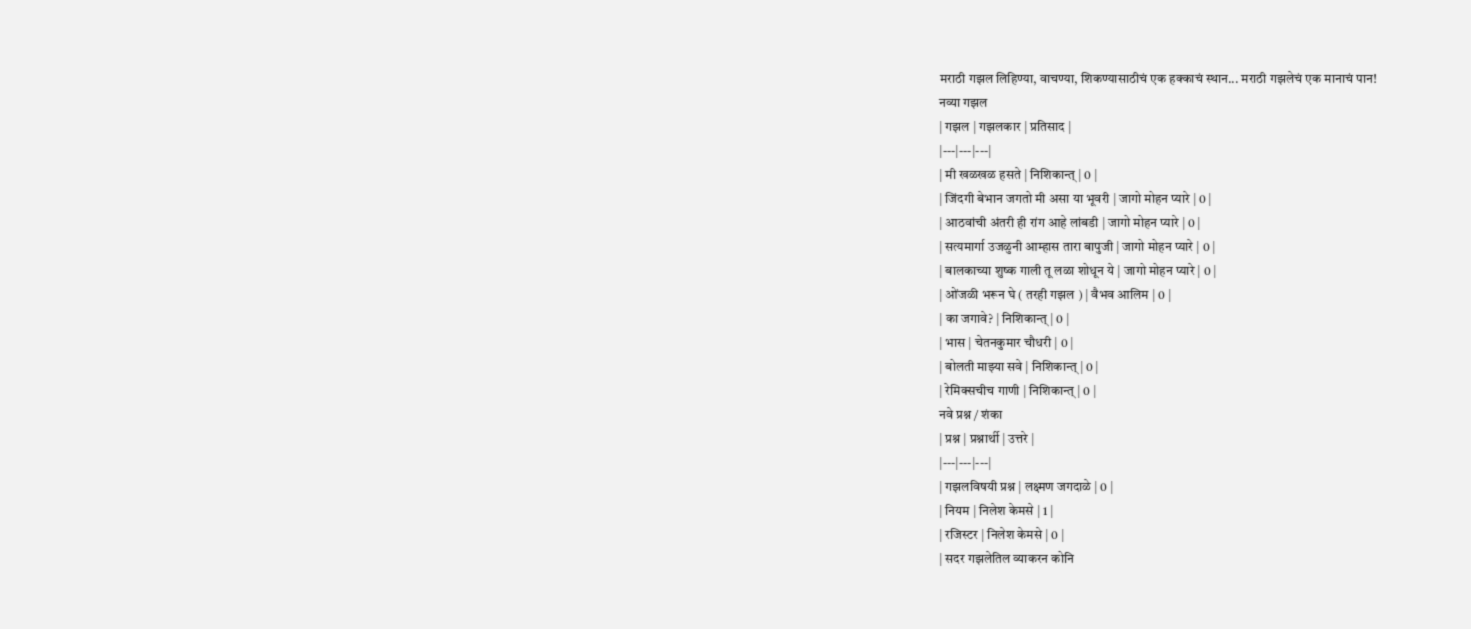मराठी गझल लिहिण्या, वाचण्या, शिकण्यासाठीचं एक हक्काचं स्थान... मराठी गझलेचं एक मानाचं पान!
नव्या गझल
| गझल | गझलकार | प्रतिसाद |
|---|---|---|
| मी खळखळ हसते | निशिकान्त् | 0 |
| जिंदगी बेभान जगतो मी असा या भूवरी | जागो मोहन प्यारे | 0 |
| आठवांची अंतरी ही रांग आहे लांबडी | जागो मोहन प्यारे | 0 |
| सत्यमार्गा उजळुनी आम्हास तारा बापुजी | जागो मोहन प्यारे | 0 |
| बालकाच्या शुष्क गाली तू लळा शोधून ये | जागो मोहन प्यारे | 0 |
| ओंजळी भरून घे ( तरही गझल ) | वैभव आलिम | 0 |
| का जगावे? | निशिकान्त् | 0 |
| भास | चेतनकुमार चौधरी | 0 |
| बोलती माझ्या सवे | निशिकान्त् | 0 |
| रेमिक्सचीच गाणी | निशिकान्त् | 0 |
नवे प्रश्न / शंका
| प्रश्न | प्रश्नार्थी | उत्तरे |
|---|---|---|
| गझलविषयी प्रश्न | लक्ष्मण जगदाळे | 0 |
| नियम | निलेश केमसे | 1 |
| रजिस्टर | निलेश केमसे | 0 |
| सदर गझलेतिल व्याकरन कोनि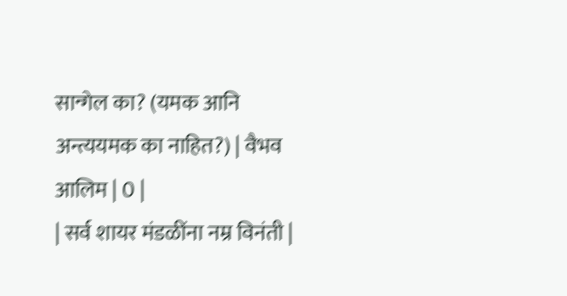सान्गेल का? (यमक आनि अन्त्ययमक का नाहित?) | वैभव आलिम | 0 |
| सर्व शायर मंडळींना नम्र विनंती |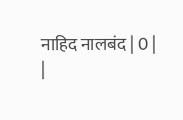नाहिद नालबंद | 0 |
|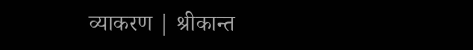व्याकरण | श्रीकान्त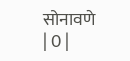सोनावणे | 0 |